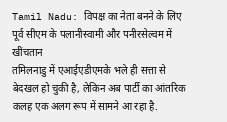Tamil Nadu: विपक्ष का नेता बनने के लिए पूर्व सीएम के पलानीस्वामी और पनीरसेल्वम में खींचतान
तमिलनाडु में एआईएडीएमके भले ही सत्ता से बेदखल हो चुकी है, लेकिन अब पार्टी का आंतरिक कलह एक अलग रूप में सामने आ रहा है.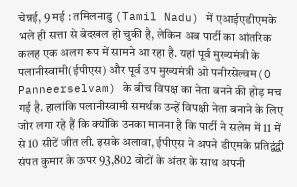चेन्नई, 9 मई : तमिलनाडु (Tamil Nadu) में एआईएडीएमके भले ही सत्ता से बेदखल हो चुकी है, लेकिन अब पार्टी का आंतरिक कलह एक अलग रूप में सामने आ रहा है. यहां पूर्व मुख्यमंत्री के पलानीस्वामी(ईपीएस) और पूर्व उप मुख्यमंत्री ओ पनीरसेल्वम(O Panneerselvam) के बीच विपक्ष का नेता बनने की होड़ मच गई है. हालांकि पलानीस्वामी समर्थक उन्हें विपक्षी नेता बनाने के लिए जोर लगा रहे हैं कि क्योंकि उनका मानना है कि पार्टी ने सलेम में 11 में से 10 सीटें जीत ली. इसके अलावा, ईपीएस ने अपने डीएमके प्रतिद्वंद्वी संपत कुमार के ऊपर 93,802 वोटों के अंतर के साथ अपनी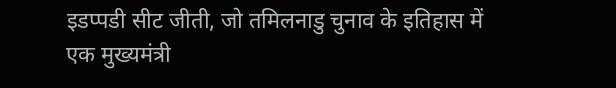इडप्पडी सीट जीती, जो तमिलनाडु चुनाव के इतिहास में एक मुख्यमंत्री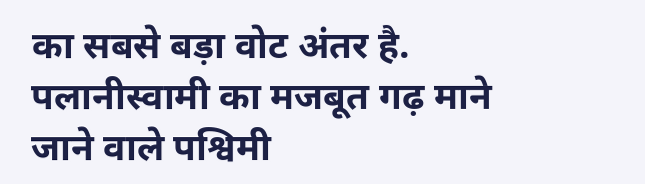का सबसे बड़ा वोट अंतर है.
पलानीस्वामी का मजबूत गढ़ माने जाने वाले पश्विमी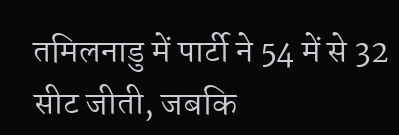तमिलनाडु में पार्टी ने 54 में से 32 सीट जीती, जबकि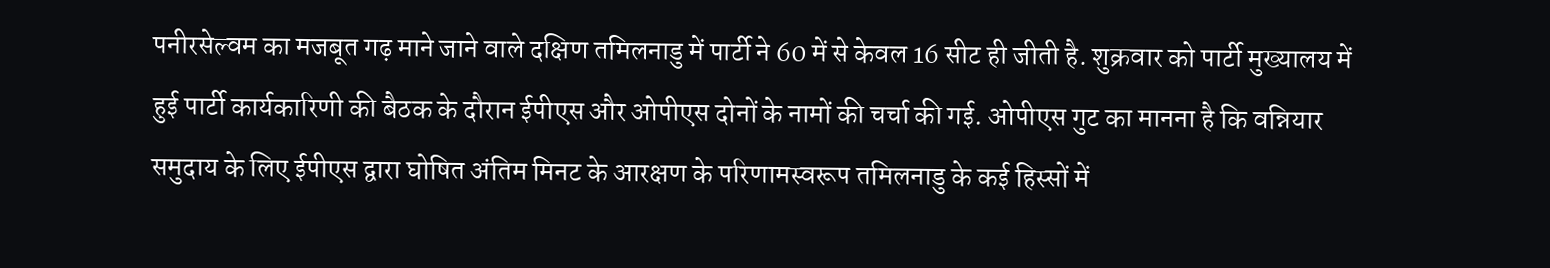पनीरसेल्वम का मजबूत गढ़ माने जाने वाले दक्षिण तमिलनाडु में पार्टी ने 60 में से केवल 16 सीट ही जीती है. शुक्रवार को पार्टी मुख्यालय में हुई पार्टी कार्यकारिणी की बैठक के दौरान ईपीएस और ओपीएस दोनों के नामों की चर्चा की गई. ओपीएस गुट का मानना है कि वन्नियार समुदाय के लिए ईपीएस द्वारा घोषित अंतिम मिनट के आरक्षण के परिणामस्वरूप तमिलनाडु के कई हिस्सों में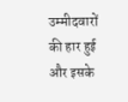उम्मीदवारों की हार हुई और इसके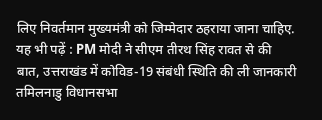लिए निवर्तमान मुख्यमंत्री को जिम्मेदार ठहराया जाना चाहिए. यह भी पढ़ें : PM मोदी ने सीएम तीरथ सिंह रावत से की बात, उत्तराखंड में कोविड-19 संबंधी स्थिति की ली जानकारी
तमिलनाडु विधानसभा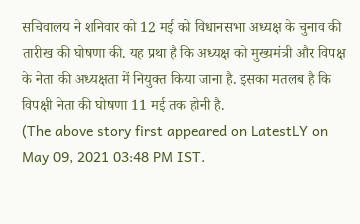सचिवालय ने शनिवार को 12 मई को विधानसभा अध्यक्ष के चुनाव की तारीख की घोषणा की. यह प्रथा है कि अध्यक्ष को मुख्यमंत्री और विपक्ष के नेता की अध्यक्षता में नियुक्त किया जाना है. इसका मतलब है कि विपक्षी नेता की घोषणा 11 मई तक होनी है.
(The above story first appeared on LatestLY on May 09, 2021 03:48 PM IST.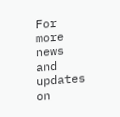For more news and updates on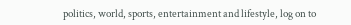politics, world, sports, entertainment and lifestyle, log on to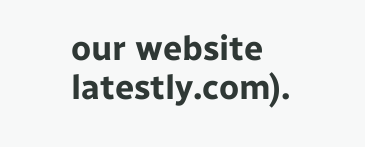our website latestly.com).